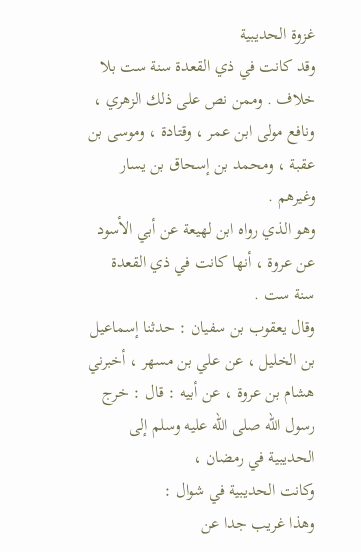غزوة الحديبية
وقد كانت في ذي القعدة سنة ست بلا خلاف . وممن نص على ذلك الزهري ،
ونافع مولى ابن عمر ، وقتادة ، وموسى بن عقبة ، ومحمد بن إسحاق بن يسار وغيرهم .
وهو الذي رواه ابن لهيعة عن أبي الأسود عن عروة ، أنها كانت في ذي القعدة
سنة ست .
وقال يعقوب بن سفيان : حدثنا إسماعيل بن الخليل ، عن علي بن مسهر ، أخبرني
هشام بن عروة ، عن أبيه : قال : خرج رسول الله صلى الله عليه وسلم إلى الحديبية في رمضان ،
وكانت الحديبية في شوال :
وهذا غريب جدا عن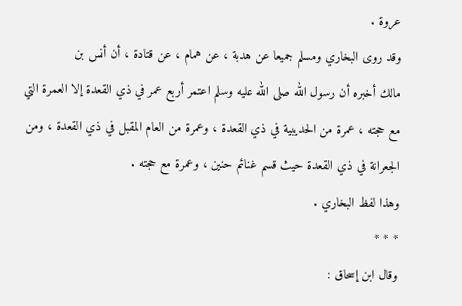عروة .
وقد روى البخاري ومسلم جميعا عن هدبة ، عن همام ، عن قتادة ، أن أنس بن
مالك أخبره أن رسول الله صلى الله عليه وسلم اعتمر أربع عمر في ذي القعدة إلا العمرة التي
مع حجته ، عمرة من الحديبية في ذي القعدة ، وعمرة من العام المقبل في ذي القعدة ، ومن
الجعرانة في ذي القعدة حيث قسم غنائم حنين ، وعمرة مع حجته .
وهذا لفظ البخاري .
* * *
وقال ابن إسحاق :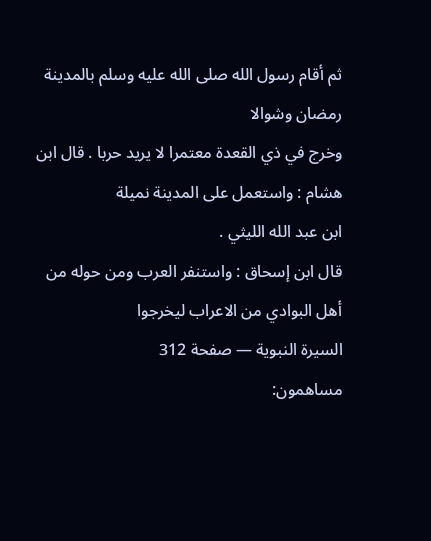ثم أقام رسول الله صلى الله عليه وسلم بالمدينة رمضان وشوالا
وخرج في ذي القعدة معتمرا لا يريد حربا . قال ابن هشام : واستعمل على المدينة نميلة
ابن عبد الله الليثي .
قال ابن إسحاق : واستنفر العرب ومن حوله من أهل البوادي من الاعراب ليخرجوا
السيرة النبوية — صفحة 312
مساهمون: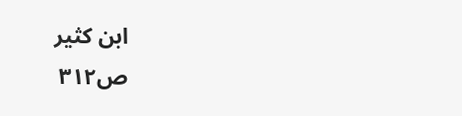ابن كثير
ص٣١٢